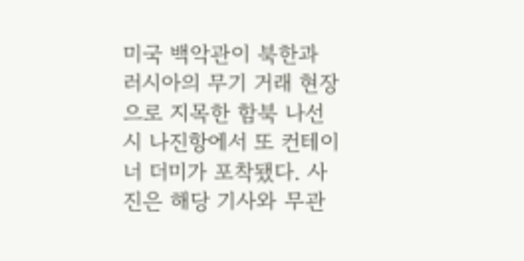미국 백악관이 북한과 러시아의 무기 거래 현장으로 지목한 함북 나선시 나진항에서 또 컨테이너 더미가 포착됐다. 사진은 해당 기사와 무관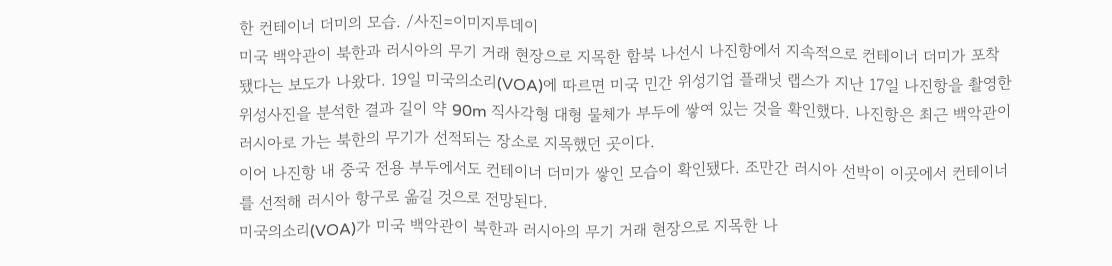한 컨테이너 더미의 모습. /사진=이미지투데이
미국 백악관이 북한과 러시아의 무기 거래 현장으로 지목한 함북 나선시 나진항에서 지속적으로 컨테이너 더미가 포착됐다는 보도가 나왔다. 19일 미국의소리(VOA)에 따르면 미국 민간 위성기업 플래닛 랩스가 지난 17일 나진항을 촬영한 위성사진을 분석한 결과 길이 약 90m 직사각형 대형 물체가 부두에 쌓여 있는 것을 확인했다. 나진항은 최근 백악관이 러시아로 가는 북한의 무기가 선적되는 장소로 지목했던 곳이다.
이어 나진항 내 중국 전용 부두에서도 컨테이너 더미가 쌓인 모습이 확인됐다. 조만간 러시아 선박이 이곳에서 컨테이너를 선적해 러시아 항구로 옮길 것으로 전망된다.
미국의소리(VOA)가 미국 백악관이 북한과 러시아의 무기 거래 현장으로 지목한 나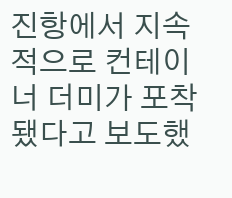진항에서 지속적으로 컨테이너 더미가 포착됐다고 보도했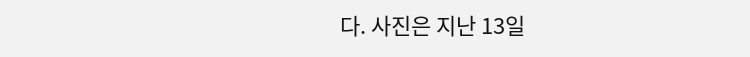다. 사진은 지난 13일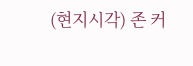(현지시각) 존 커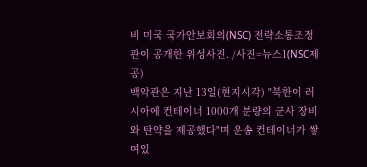비 미국 국가안보회의(NSC) 전략소통조정관이 공개한 위성사진. /사진=뉴스1(NSC제공)
백악관은 지난 13일(현지시각) "북한이 러시아에 컨테이너 1000개 분량의 군사 장비와 탄약을 제공했다"며 운송 컨테이너가 쌓여있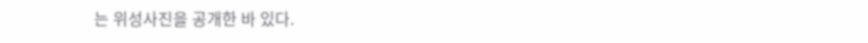는 위성사진을 공개한 바 있다.